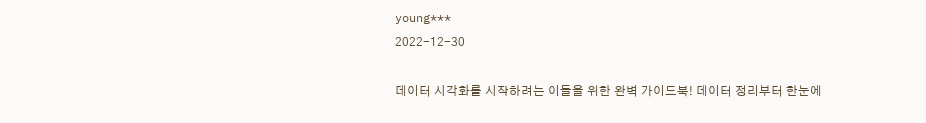young***
2022-12-30

데이터 시각화를 시작하려는 이들을 위한 완벽 가이드북! 데이터 정리부터 한눈에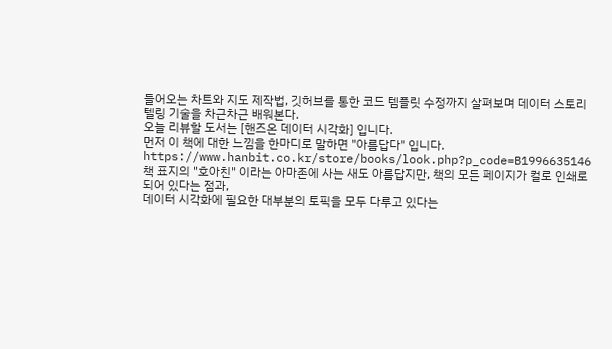들어오는 차트와 지도 제작법, 깃허브를 통한 코드 템플릿 수정까지 살펴보며 데이터 스토리텔링 기술을 차근차근 배워본다.
오늘 리뷰할 도서는 [핸즈온 데이터 시각화] 입니다.
먼저 이 책에 대한 느낌을 한마디로 말하면 "아름답다" 입니다.
https://www.hanbit.co.kr/store/books/look.php?p_code=B1996635146
책 표지의 "호아친" 이라는 아마존에 사는 새도 아름답지만, 책의 모든 페이지가 컬로 인쇄로 되어 있다는 점과,
데이터 시각화에 필요한 대부분의 토픽을 모두 다루고 있다는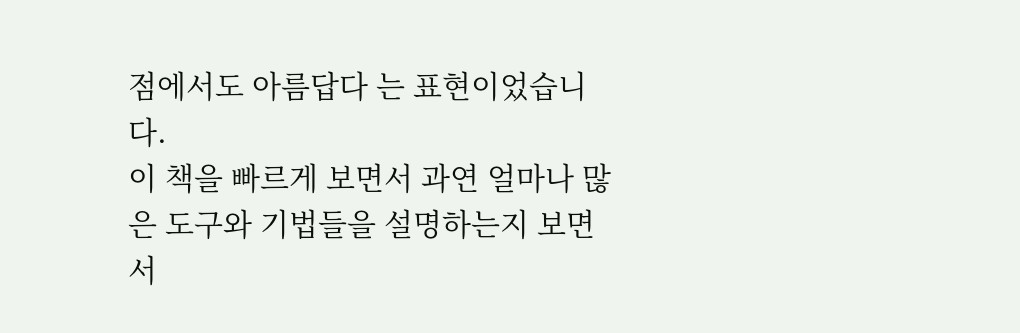점에서도 아름답다 는 표현이었습니다.
이 책을 빠르게 보면서 과연 얼마나 많은 도구와 기법들을 설명하는지 보면서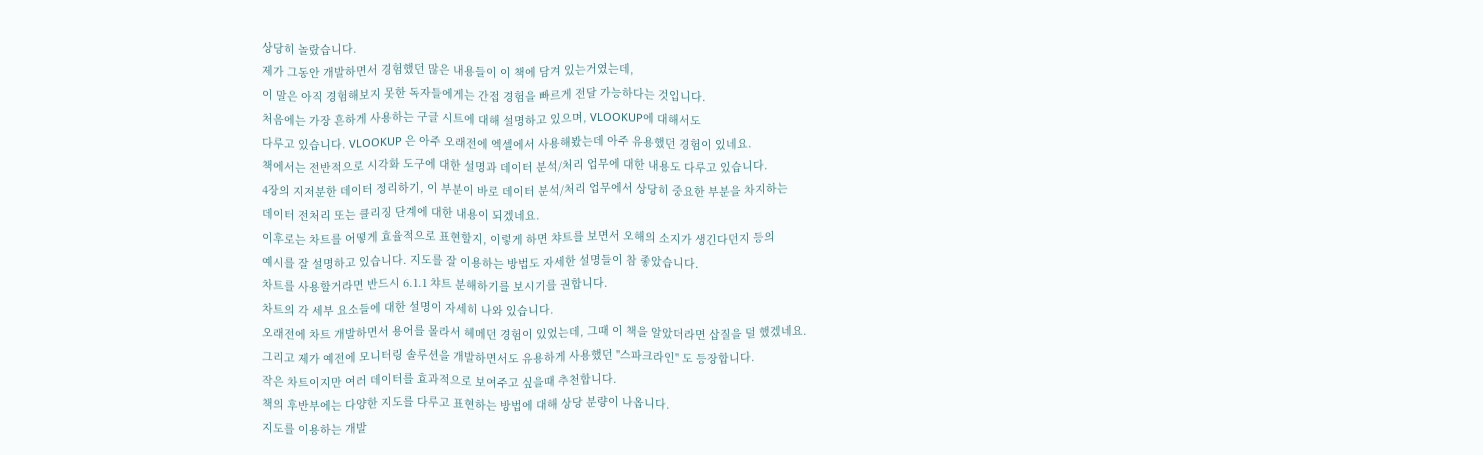상당히 놀랐습니다.
제가 그동안 개발하면서 경험했던 많은 내용들이 이 책에 담겨 있는거였는데,
이 말은 아직 경험해보지 못한 독자들에게는 간접 경험을 빠르게 전달 가능하다는 것입니다.
처음에는 가장 흔하게 사용하는 구글 시트에 대해 설명하고 있으며, VLOOKUP에 대해서도
다루고 있습니다. VLOOKUP 은 아주 오래전에 엑셀에서 사용해봤는데 아주 유용했던 경험이 있네요.
책에서는 전반적으로 시각화 도구에 대한 설명과 데이터 분석/처리 업무에 대한 내용도 다루고 있습니다.
4장의 지저분한 데이터 정리하기, 이 부분이 바로 데이터 분석/처리 업무에서 상당히 중요한 부분을 차지하는
데이터 전처리 또는 클리징 단계에 대한 내용이 되겠네요.
이후로는 차트를 어떻게 효율적으로 표현할지, 이렇게 하면 챠트를 보면서 오해의 소지가 생긴다던지 등의
예시를 잘 설명하고 있습니다. 지도를 잘 이용하는 방법도 자세한 설명들이 참 좋았습니다.
차트를 사용할거라면 반드시 6.1.1 챠트 분해하기를 보시기를 권합니다.
차트의 각 세부 요소들에 대한 설명이 자세히 나와 있습니다.
오래전에 차트 개발하면서 용어를 몰라서 헤메던 경험이 있었는데, 그때 이 책을 알았더라면 삽질을 덜 했겠네요.
그리고 제가 예전에 모니터링 솔루션을 개발하면서도 유용하게 사용했던 "스파크라인" 도 등장합니다.
작은 차트이지만 여러 데이터를 효과적으로 보여주고 싶을때 추천합니다.
책의 후반부에는 다양한 지도를 다루고 표현하는 방법에 대해 상당 분량이 나옵니다.
지도를 이용하는 개발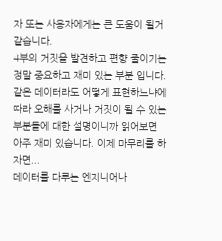자 또는 사용자에게는 큰 도움이 될거 같습니다.
4부의 거짓을 발견하고 편향 줄이기는 정말 중요하고 재미 있는 부분 입니다.
같은 데이터라도 어떻게 표현하느냐에 따라 오해를 사거나 거짓이 될 수 있는 부분들에 대한 설명이니까 읽어보면
아주 재미 있습니다. 이제 마무리를 하자면...
데이터를 다루는 엔지니어나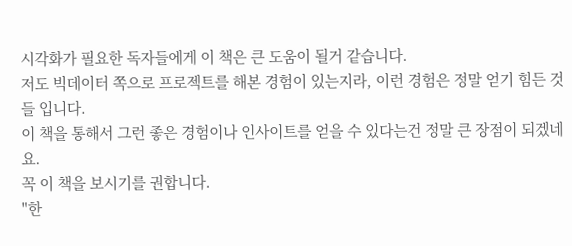시각화가 필요한 독자들에게 이 책은 큰 도움이 될거 같습니다.
저도 빅데이터 쪽으로 프로젝트를 해본 경험이 있는지라, 이런 경험은 정말 얻기 힘든 것들 입니다.
이 책을 통해서 그런 좋은 경험이나 인사이트를 얻을 수 있다는건 정말 큰 장점이 되겠네요.
꼭 이 책을 보시기를 권합니다.
"한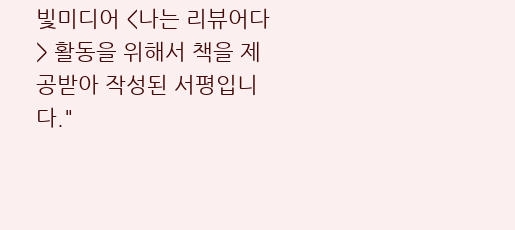빛미디어 <나는 리뷰어다> 활동을 위해서 책을 제공받아 작성된 서평입니다."